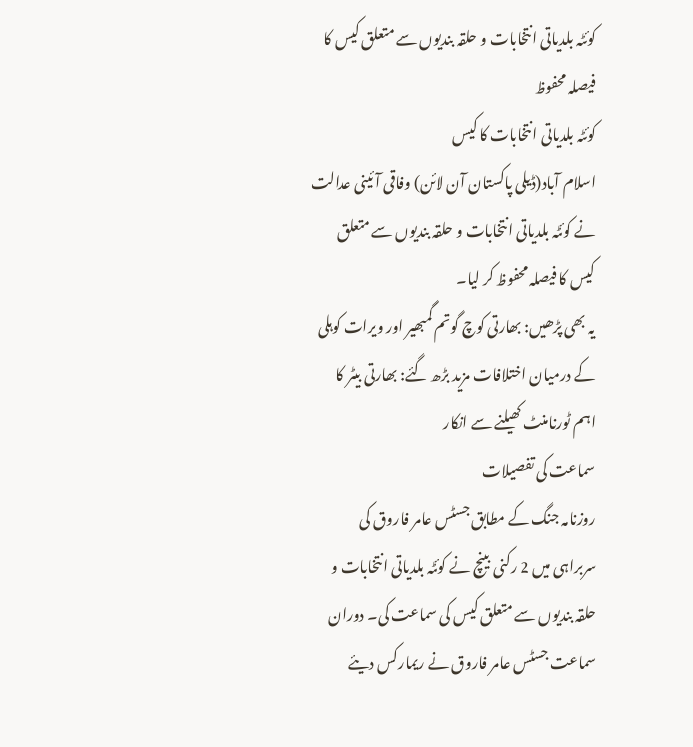کوئٹہ بلدیاتی انتخابات و حلقہ بندیوں سے متعلق کیس کا فیصلہ محفوظ
کوئٹہ بلدیاتی انتخابات کا کیس
اسلام آباد(ڈیلی پاکستان آن لائن) وفاقی آئینی عدالت نے کوئٹہ بلدیاتی انتخابات و حلقہ بندیوں سے متعلق کیس کا فیصلہ محفوظ کر لیا۔
یہ بھی پڑھیں: بھارتی کوچ گوتم گمبھیر اور ویرات کوہلی کے درمیان اختلافات مزید بڑھ گئے: بھارتی بیٹر کا اہم ٹورنامنٹ کھیلنے سے انکار
سماعت کی تفصیلات
روزنامہ جنگ کے مطابق جسٹس عامر فاروق کی سربراہی میں 2 رکنی بینچ نے کوئٹہ بلدیاتی انتخابات و حلقہ بندیوں سے متعلق کیس کی سماعت کی۔ دوران سماعت جسٹس عامر فاروق نے ریمارکس دیئے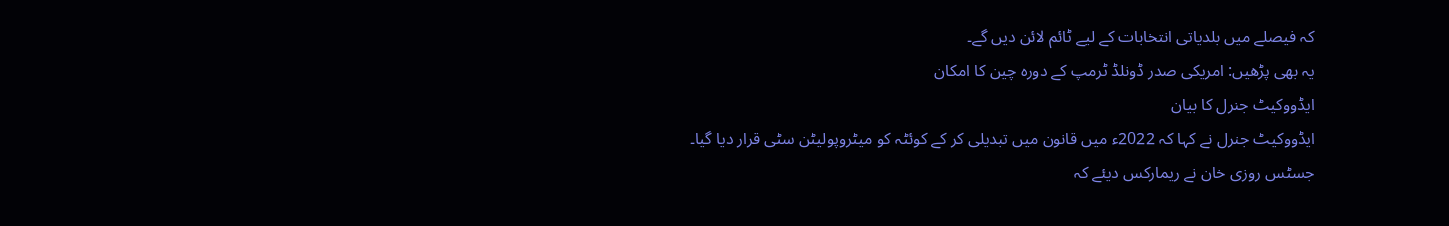کہ فیصلے میں بلدیاتی انتخابات کے لیے ٹائم لائن دیں گے۔
یہ بھی پڑھیں: امریکی صدر ڈونلڈ ٹرمپ کے دورہ چین کا امکان
ایڈووکیٹ جنرل کا بیان
ایڈووکیٹ جنرل نے کہا کہ 2022ء میں قانون میں تبدیلی کر کے کوئٹہ کو میٹروپولیٹن سٹی قرار دیا گیا۔
جسٹس روزی خان نے ریمارکس دیئے کہ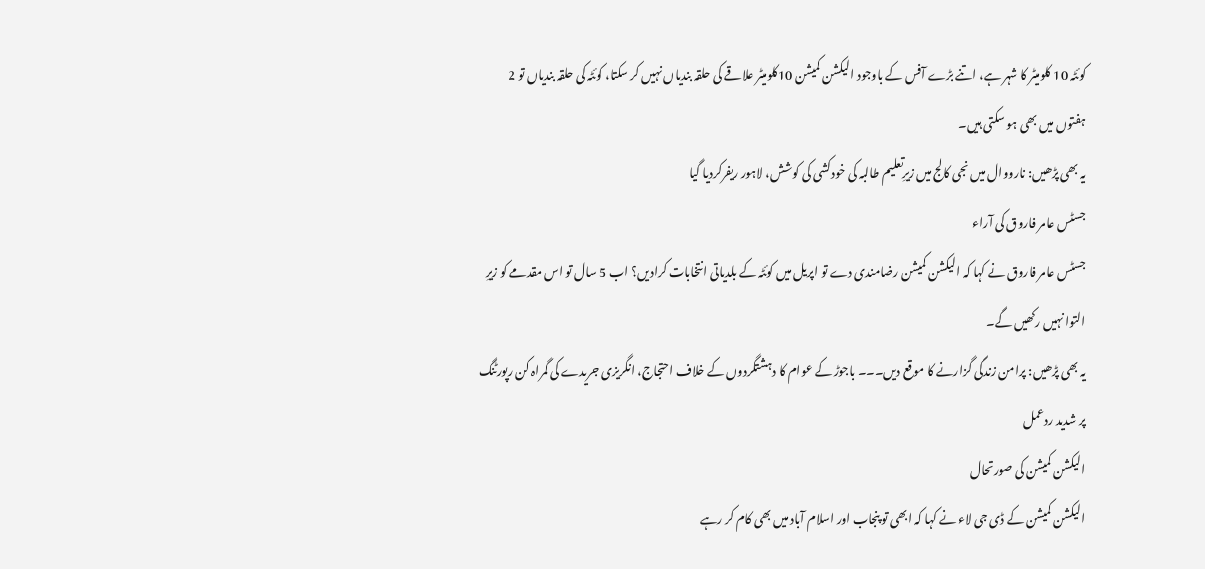کوئٹہ 10 کلومیٹر کا شہر ہے، اتنے بڑے آفس کے باوجود الیکشن کمیشن 10کلومیٹر علاقے کی حلقہ بندیاں نہیں کر سکتا، کوئٹہ کی حلقہ بندیاں تو 2 ہفتوں میں بھی ہو سکتی ہیں۔
یہ بھی پڑھیں: نارووال میں نجی کالج میں زیرِتعلیم طالبہ کی خودکشی کی کوشش، لاہور ریفرکردیا گیا
جسٹس عامر فاروق کی آراء
جسٹس عامر فاروق نے کہا کہ الیکشن کمیشن رضامندی دے تو اپریل میں کوئٹہ کے بلدیاتی انتخابات کرادیں؟ اب 5 سال تو اس مقدمے کو زیرِ التوا نہیں رکھیں گے۔
یہ بھی پڑھیں: پرامن زندگی گزارنے کا موقع دیں۔۔۔ باجوڑ کے عوام کا دہشتگردوں کے خلاف احتجاج، انگریزی جریدے کی گمراہ کن رپورٹنگ پر شدید ردعمل
الیکشن کمیشن کی صورتحال
الیکشن کمیشن کے ڈی جی لاء نے کہا کہ ابھی تو پنجاب اور اسلام آباد میں بھی کام کر رہے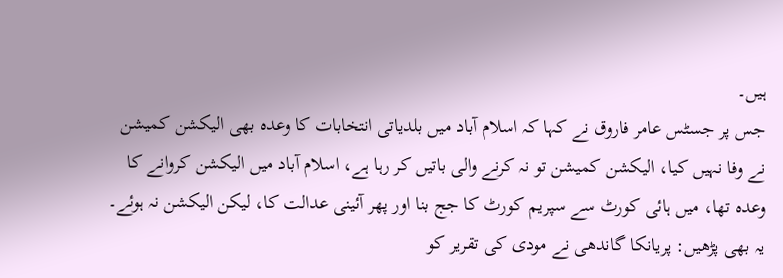ہیں۔
جس پر جسٹس عامر فاروق نے کہا کہ اسلام آباد میں بلدیاتی انتخابات کا وعدہ بھی الیکشن کمیشن نے وفا نہیں کیا، الیکشن کمیشن تو نہ کرنے والی باتیں کر رہا ہے، اسلام آباد میں الیکشن کروانے کا وعدہ تھا، میں ہائی کورٹ سے سپریم کورٹ کا جج بنا اور پھر آئینی عدالت کا، لیکن الیکشن نہ ہوئے۔
یہ بھی پڑھیں: پریانکا گاندھی نے مودی کی تقریر کو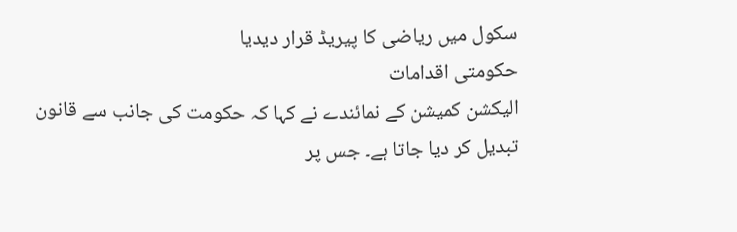سکول میں ریاضی کا پیریڈ قرار دیدیا
حکومتی اقدامات
الیکشن کمیشن کے نمائندے نے کہا کہ حکومت کی جانب سے قانون تبدیل کر دیا جاتا ہے۔ جس پر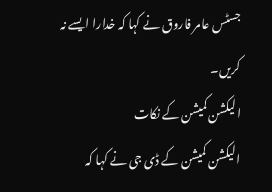جسٹس عامر فاروق نے کہا کہ خدارا ایسے نہ کریں۔
الیکشن کمیشن کے نکات
الیکشن کمیشن کے ڈی جی نے کہا کہ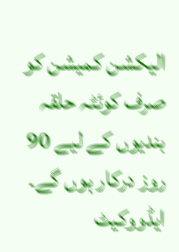الیکشن کمیشن کو صرف کوئٹہ حلقہ بندیوں کے لیے 90 روز درکار ہوں گے۔
ایڈووکیٹ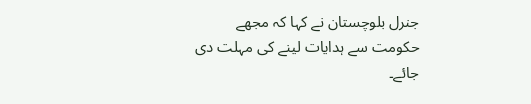جنرل بلوچستان نے کہا کہ مجھے حکومت سے ہدایات لینے کی مہلت دی جائے۔